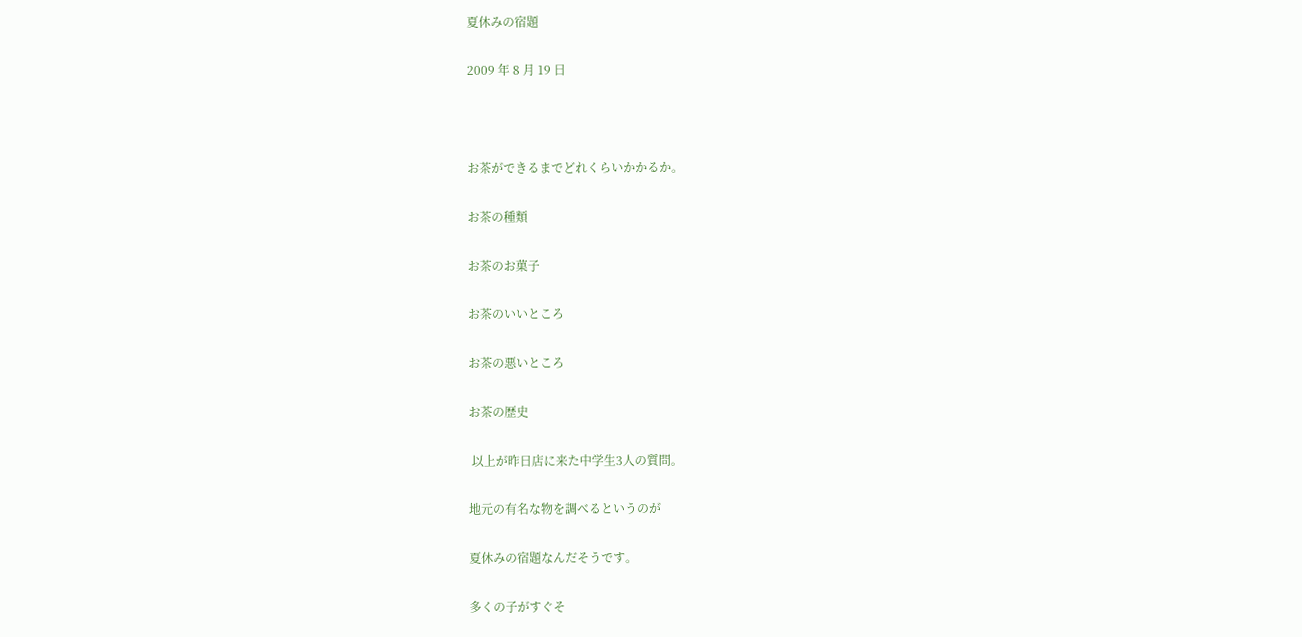夏休みの宿題

2009 年 8 月 19 日



お茶ができるまでどれくらいかかるか。

お茶の種類

お茶のお菓子

お茶のいいところ

お茶の悪いところ

お茶の歴史

 以上が昨日店に来た中学生3人の質問。

地元の有名な物を調べるというのが

夏休みの宿題なんだそうです。

多くの子がすぐそ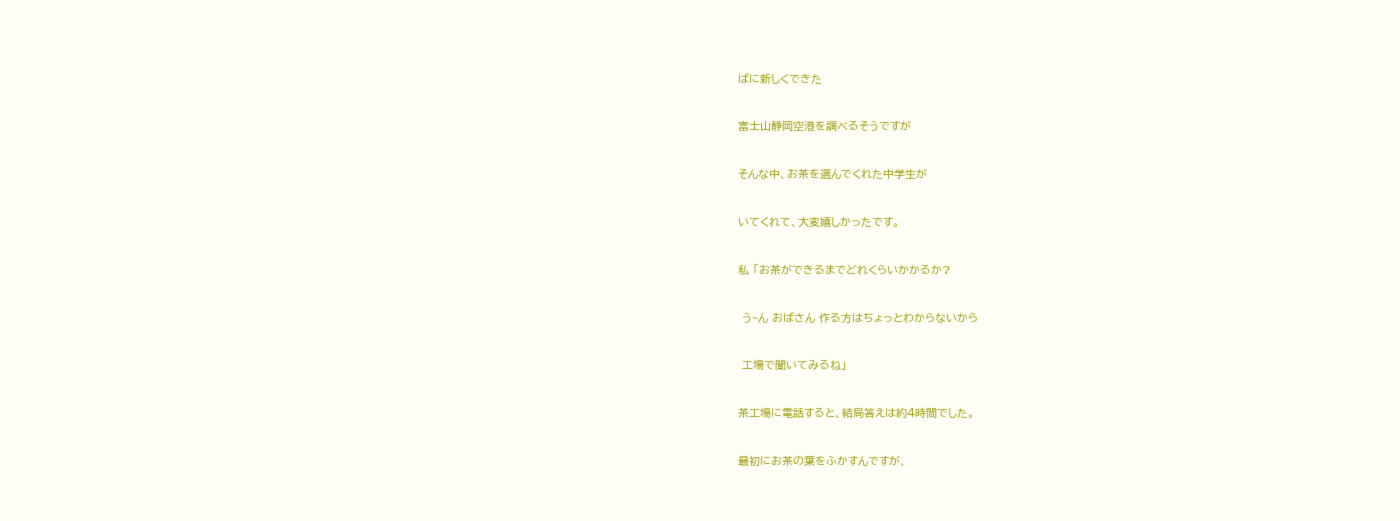ばに新しくできた

富士山静岡空港を調べるそうですが

そんな中、お茶を選んでくれた中学生が

いてくれて、大変嬉しかったです。

私 「お茶ができるまでどれくらいかかるか?

 う~ん おばさん 作る方はちょっとわからないから

 工場で聞いてみるね」

茶工場に電話すると、結局答えは約4時間でした。

最初にお茶の葉をふかすんですが、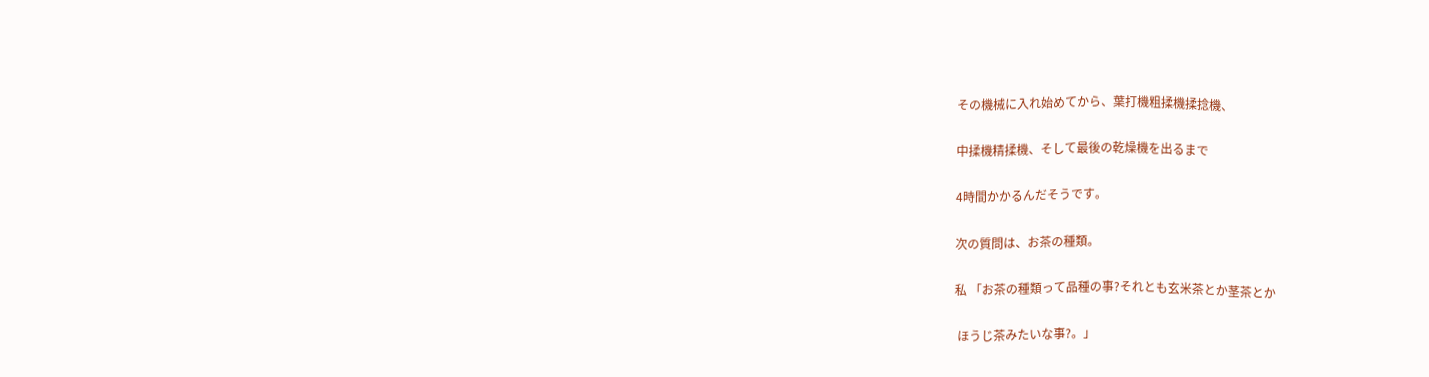その機械に入れ始めてから、葉打機粗揉機揉捻機、

中揉機精揉機、そして最後の乾燥機を出るまで

4時間かかるんだそうです。

次の質問は、お茶の種類。

私 「お茶の種類って品種の事?それとも玄米茶とか茎茶とか

 ほうじ茶みたいな事?。」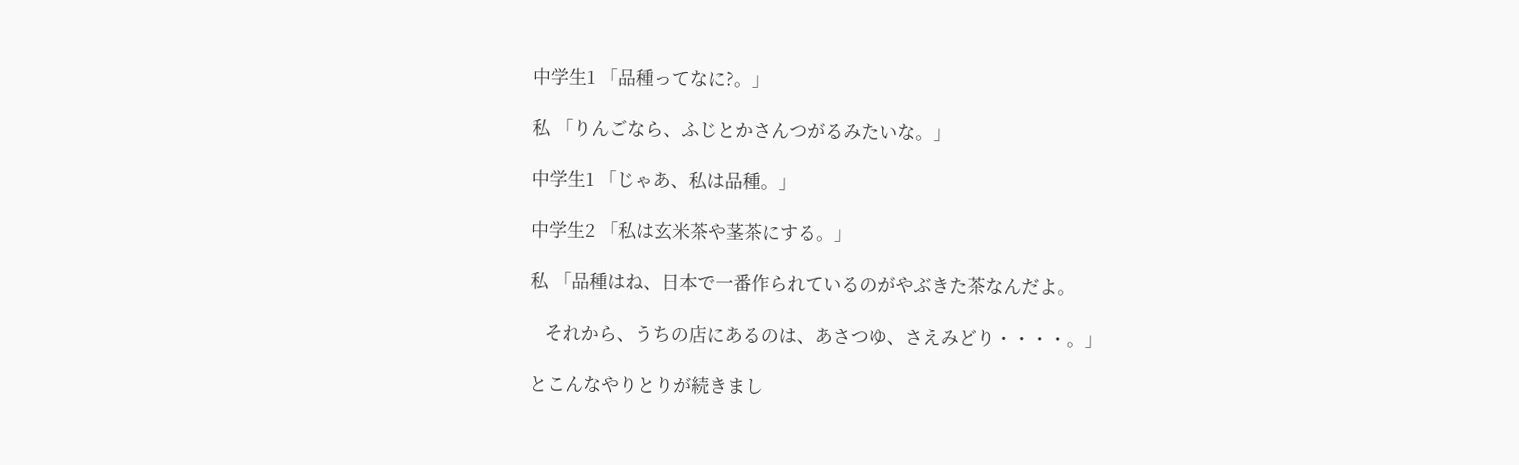中学生1 「品種ってなに?。」

私 「りんごなら、ふじとかさんつがるみたいな。」

中学生1 「じゃあ、私は品種。」

中学生2 「私は玄米茶や茎茶にする。」

私 「品種はね、日本で一番作られているのがやぶきた茶なんだよ。

   それから、うちの店にあるのは、あさつゆ、さえみどり・・・・。」

とこんなやりとりが続きまし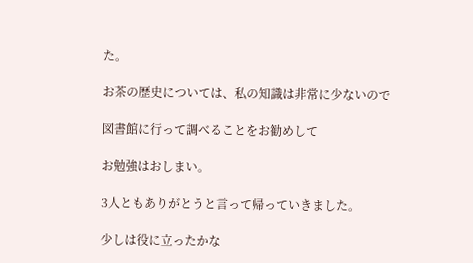た。

お茶の歴史については、私の知識は非常に少ないので

図書館に行って調べることをお勧めして

お勉強はおしまい。

3人ともありがとうと言って帰っていきました。

少しは役に立ったかな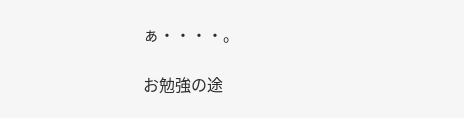ぁ・・・・。

お勉強の途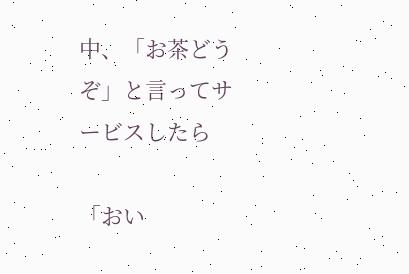中、「お茶どうぞ」と言ってサービスしたら

「おい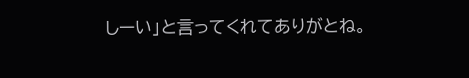しーい」と言ってくれてありがとね。